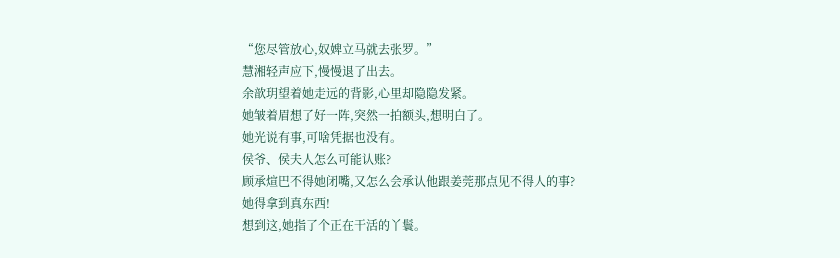“您尽管放心,奴婢立马就去张罗。”
慧湘轻声应下,慢慢退了出去。
余歆玥望着她走远的背影,心里却隐隐发紧。
她皱着眉想了好一阵,突然一拍额头,想明白了。
她光说有事,可啥凭据也没有。
侯爷、侯夫人怎么可能认账?
顾承煊巴不得她闭嘴,又怎么会承认他跟姜莞那点见不得人的事?
她得拿到真东西!
想到这,她指了个正在干活的丫鬟。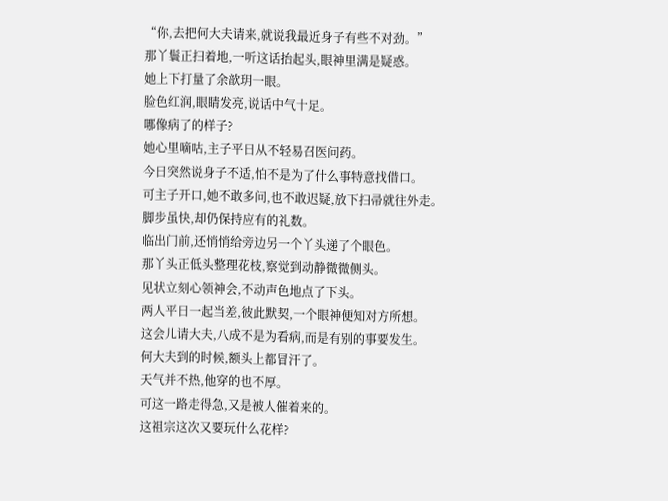“你,去把何大夫请来,就说我最近身子有些不对劲。”
那丫鬟正扫着地,一听这话抬起头,眼神里满是疑惑。
她上下打量了余歆玥一眼。
脸色红润,眼睛发亮,说话中气十足。
哪像病了的样子?
她心里嘀咕,主子平日从不轻易召医问药。
今日突然说身子不适,怕不是为了什么事特意找借口。
可主子开口,她不敢多问,也不敢迟疑,放下扫帚就往外走。
脚步虽快,却仍保持应有的礼数。
临出门前,还悄悄给旁边另一个丫头递了个眼色。
那丫头正低头整理花枝,察觉到动静微微侧头。
见状立刻心领神会,不动声色地点了下头。
两人平日一起当差,彼此默契,一个眼神便知对方所想。
这会儿请大夫,八成不是为看病,而是有别的事要发生。
何大夫到的时候,额头上都冒汗了。
天气并不热,他穿的也不厚。
可这一路走得急,又是被人催着来的。
这祖宗这次又要玩什么花样?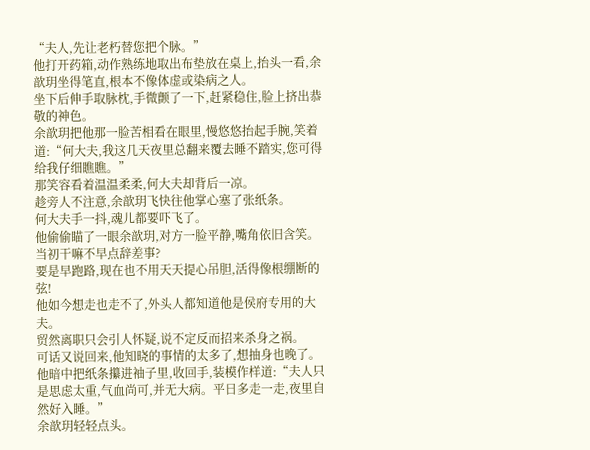“夫人,先让老朽替您把个脉。”
他打开药箱,动作熟练地取出布垫放在桌上,抬头一看,余歆玥坐得笔直,根本不像体虚或染病之人。
坐下后伸手取脉枕,手微颤了一下,赶紧稳住,脸上挤出恭敬的神色。
余歆玥把他那一脸苦相看在眼里,慢悠悠抬起手腕,笑着道:“何大夫,我这几天夜里总翻来覆去睡不踏实,您可得给我仔细瞧瞧。”
那笑容看着温温柔柔,何大夫却背后一凉。
趁旁人不注意,余歆玥飞快往他掌心塞了张纸条。
何大夫手一抖,魂儿都要吓飞了。
他偷偷瞄了一眼余歆玥,对方一脸平静,嘴角依旧含笑。
当初干嘛不早点辞差事?
要是早跑路,现在也不用天天提心吊胆,活得像根绷断的弦!
他如今想走也走不了,外头人都知道他是侯府专用的大夫。
贸然离职只会引人怀疑,说不定反而招来杀身之祸。
可话又说回来,他知晓的事情的太多了,想抽身也晚了。
他暗中把纸条攥进袖子里,收回手,装模作样道:“夫人只是思虑太重,气血尚可,并无大病。平日多走一走,夜里自然好入睡。”
余歆玥轻轻点头。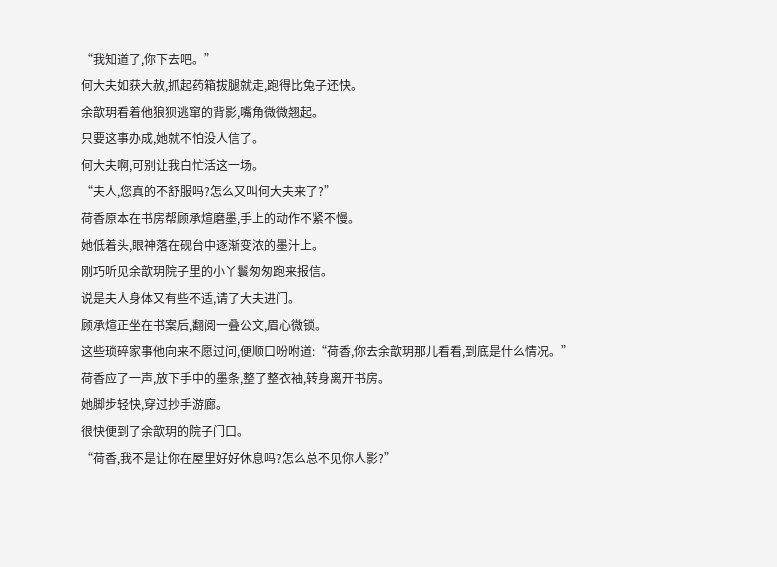“我知道了,你下去吧。”
何大夫如获大赦,抓起药箱拔腿就走,跑得比兔子还快。
余歆玥看着他狼狈逃窜的背影,嘴角微微翘起。
只要这事办成,她就不怕没人信了。
何大夫啊,可别让我白忙活这一场。
“夫人,您真的不舒服吗?怎么又叫何大夫来了?”
荷香原本在书房帮顾承煊磨墨,手上的动作不紧不慢。
她低着头,眼神落在砚台中逐渐变浓的墨汁上。
刚巧听见余歆玥院子里的小丫鬟匆匆跑来报信。
说是夫人身体又有些不适,请了大夫进门。
顾承煊正坐在书案后,翻阅一叠公文,眉心微锁。
这些琐碎家事他向来不愿过问,便顺口吩咐道:“荷香,你去余歆玥那儿看看,到底是什么情况。”
荷香应了一声,放下手中的墨条,整了整衣袖,转身离开书房。
她脚步轻快,穿过抄手游廊。
很快便到了余歆玥的院子门口。
“荷香,我不是让你在屋里好好休息吗?怎么总不见你人影?”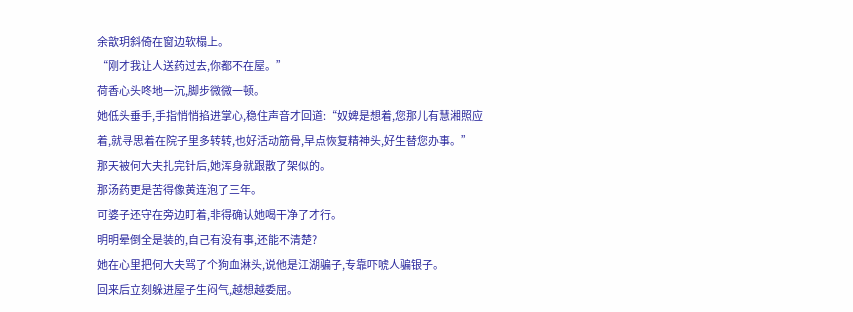余歆玥斜倚在窗边软榻上。
“刚才我让人送药过去,你都不在屋。”
荷香心头咚地一沉,脚步微微一顿。
她低头垂手,手指悄悄掐进掌心,稳住声音才回道:“奴婢是想着,您那儿有慧湘照应着,就寻思着在院子里多转转,也好活动筋骨,早点恢复精神头,好生替您办事。”
那天被何大夫扎完针后,她浑身就跟散了架似的。
那汤药更是苦得像黄连泡了三年。
可婆子还守在旁边盯着,非得确认她喝干净了才行。
明明晕倒全是装的,自己有没有事,还能不清楚?
她在心里把何大夫骂了个狗血淋头,说他是江湖骗子,专靠吓唬人骗银子。
回来后立刻躲进屋子生闷气,越想越委屈。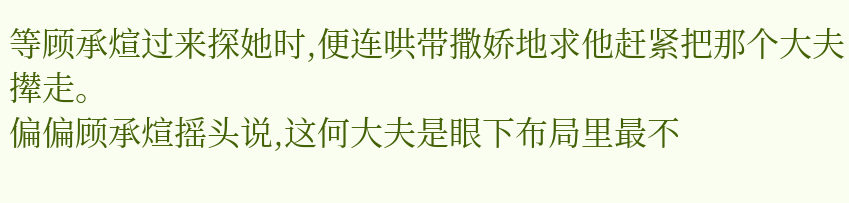等顾承煊过来探她时,便连哄带撒娇地求他赶紧把那个大夫撵走。
偏偏顾承煊摇头说,这何大夫是眼下布局里最不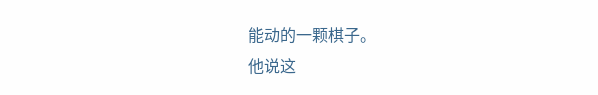能动的一颗棋子。
他说这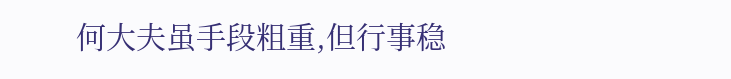何大夫虽手段粗重,但行事稳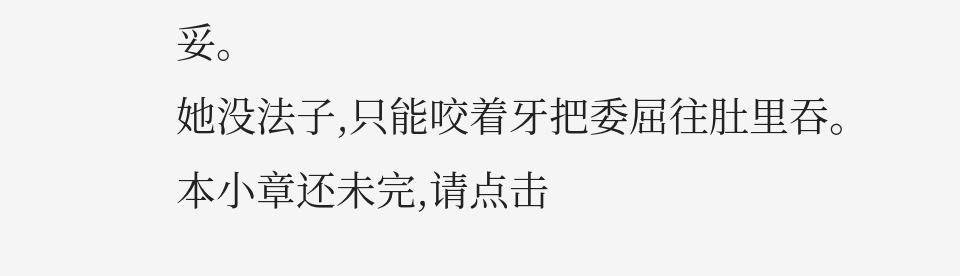妥。
她没法子,只能咬着牙把委屈往肚里吞。
本小章还未完,请点击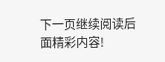下一页继续阅读后面精彩内容!